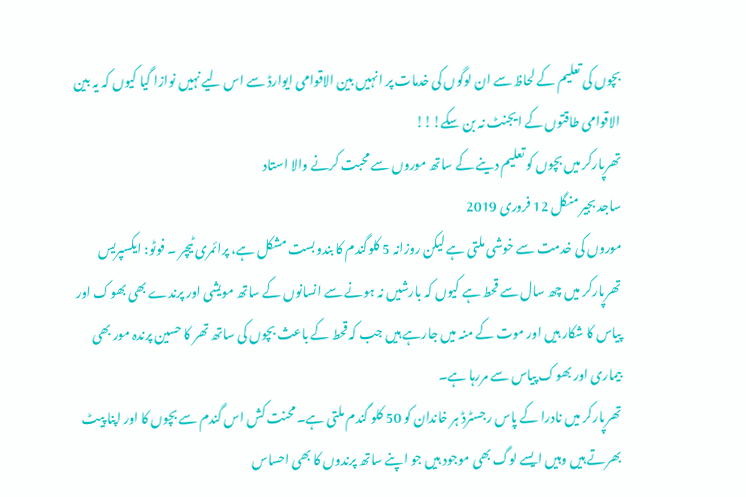بچوں کی تعلیم کے لحاظ سے ان لوگوں کی خدمات پر انہیں بین الاقوامی ایوارڈ سے اس لیے نہیں نوازا گیا کیوں کہ یہ بین الاقوامی طاقتوں کے ایجنٹ نہ بن سکے!!!
تھرپارکر میں بچوں کو تعلیم دینے کے ساتھ موروں سے محبت کرنے والا استاد
ساجد بجیر منگل 12 فروری 2019
موروں کی خدمت سے خوشی ملتی ہے لیکن روزانہ 5 کلوگندم کا بندوبست مشکل ہے، پرائمری ٹیچر ۔ فوٹو: ایکسپریس
تھرپارکر میں چھ سال سے قحط ہے کیوں کہ بارشیں نہ ہونے سے انسانوں کے ساتھ مویشی اور پرندے بھی بھوک اور پیاس کا شکار ہیں اور موت کے منہ میں جارہے ہیں جب کہ قحط کے باعث بچوں کی ساتھ تھر کا حسین پرندہ مور بھی بیماری اور بھوک پیاس سے مررہا ہے۔
تھرپارکر میں نادرا کے پاس رجسٹرڈ ہر خاندان کو 50 کلو گندم ملتی ہے۔ محنت کش اس گندم سے بچوں کا اور اپنا پیٹ بھرتے ہیں وہیں ایسے لوگ بھی موجود ہیں جو اپنے ساتھ پرندوں کا بھی احساس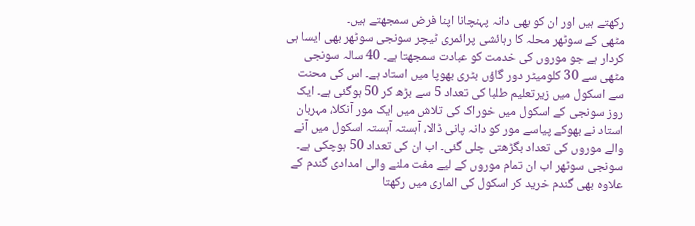رکھتے ہیں اور ان کو بھی دانہ پہنچانا اپنا فرض سمجھتے ہیں۔
مٹھی کے سوٹھر محلہ کا رہائشی پرائمری ٹیچر سونجی سوٹھر بھی ایسا ہی کردار ہے جو موروں کی خدمت کو عبادت سمجھتا ہے۔ 40 سالہ سونجی مٹھی سے 30 کلومیٹر دور گاؤں بٹری بھوپا میں استاد ہے۔ اس کی محنت سے اسکول میں زیرتعلیم طلبا کی تعداد 5 سے بڑھ کر 50 ہوگئی ہے۔ ایک روز سونجی کے اسکول میں خوراک کی تلاش میں ایک مور آنکلا، مہربان استاد نے بھوکے پیاسے مور کو دانہ پانی ڈالا، آہستہ آہستہ اسکول میں آنے والے موروں کی تعداد بگڑھتی چلی گئی۔ اب ان کی تعداد 50 ہوچکی ہے۔
سونجی سوٹھر اب ان تمام موروں کے لیے مفت ملنے والی امدادی گندم کے علاوہ بھی گندم خرید کر اسکول کی الماری میں رکھتا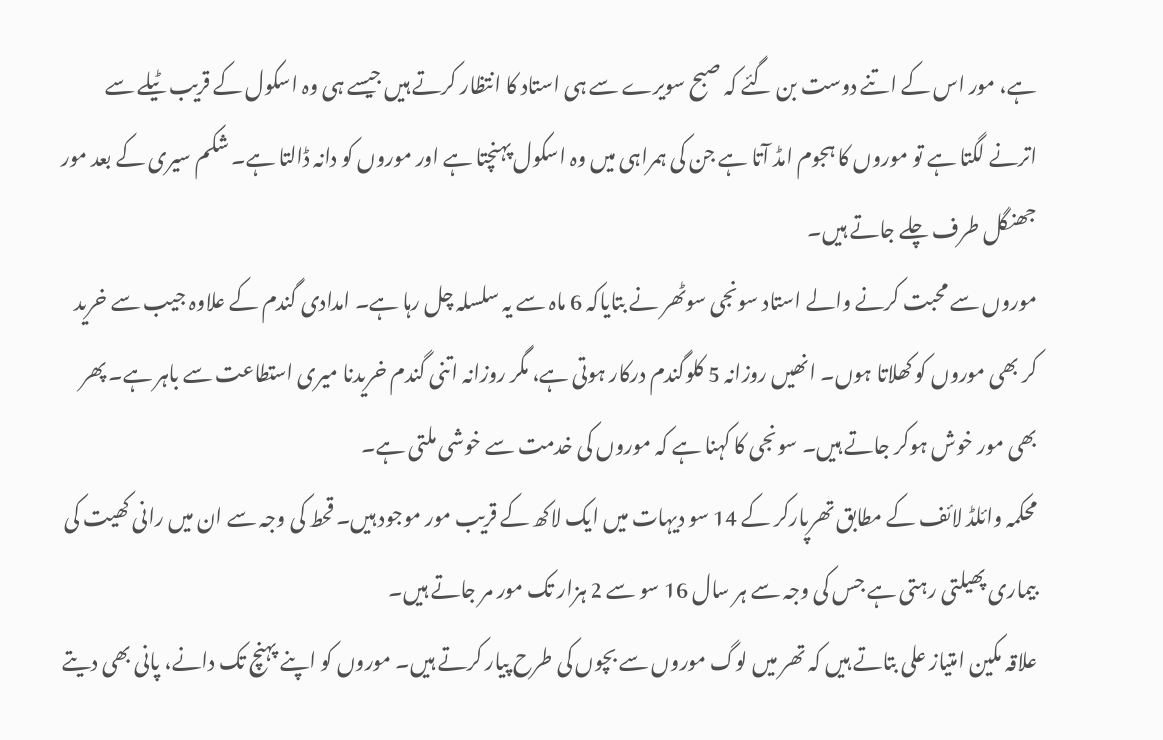ہے، مور اس کے اتنے دوست بن گئے کہ صبح سویرے سے ہی استاد کا انتظار کرتے ہیں جیسے ہی وہ اسکول کے قریب ٹیلے سے اترنے لگتا ہے تو موروں کا ہجوم امڈ آتا ہے جن کی ہمراہی میں وہ اسکول پہنچتا ہے اور موروں کو دانہ ڈالتا ہے۔ شکم سیری کے بعد مور جھنگل طرف چلے جاتے ہیں۔
موروں سے محبت کرنے والے استاد سونجی سوٹھر نے بتایاکہ 6 ماہ سے یہ سلسلہ چل رہا ہے۔ امدادی گندم کے علاوہ جیب سے خرید کر بھی موروں کو کھلاتا ہوں۔ انھیں روزانہ 5 کلوگندم درکار ہوتی ہے، مگر روزانہ اتنی گندم خریدنا میری استطاعت سے باہر ہے۔ پھر بھی مور خوش ہوکر جاتے ہیں۔ سونجی کا کہنا ہے کہ موروں کی خدمت سے خوشی ملتی ہے۔
محکمہ وائلڈ لائف کے مطابق تھرپارکر کے 14 سو دیہات میں ایک لاکھ کے قریب مور موجود ہیں۔ قحط کی وجہ سے ان میں رانی کھیت کی بیماری پھیلتی رہتی ہے جس کی وجہ سے ہر سال 16 سو سے 2 ہزار تک مور مر جاتے ہیں۔
علاقہ مکین امتیاز علی بتاتے ہیں کہ تھر میں لوگ موروں سے بچوں کی طرح پیار کرتے ہیں۔ موروں کو اپنے پہنچ تک دانے، پانی بھی دیتے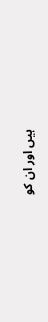ہیں اور ان کو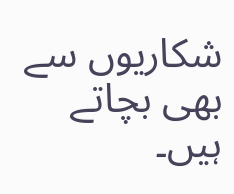شکاریوں سے بھی بچاتے ہیں۔